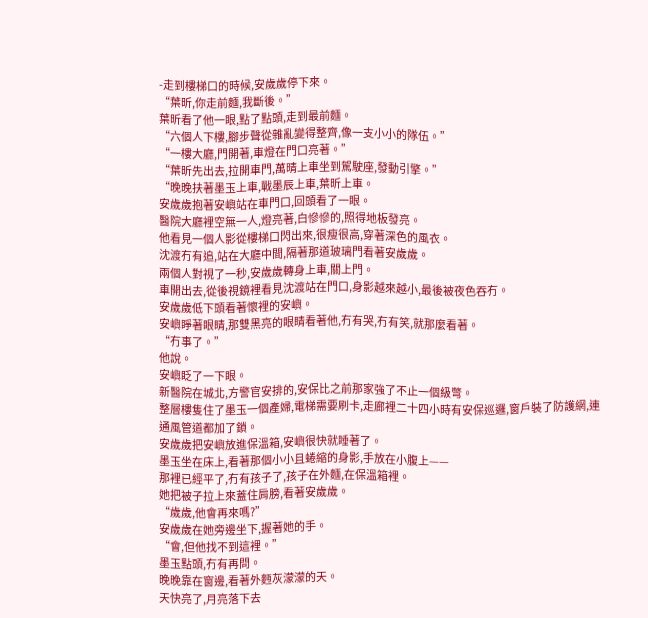-走到樓梯口的時候,安歲歲停下來。
“葉昕,你走前麵,我斷後。”
葉昕看了他一眼,點了點頭,走到最前麵。
“六個人下樓,腳步聲從雜亂變得整齊,像一支小小的隊伍。”
“一樓大廳,門開著,車燈在門口亮著。”
“葉昕先出去,拉開車門,萬晴上車坐到駕駛座,發動引擎。”
“晚晚扶著墨玉上車,戰墨辰上車,葉昕上車。
安歲歲抱著安嶼站在車門口,回頭看了一眼。
醫院大廳裡空無一人,燈亮著,白慘慘的,照得地板發亮。
他看見一個人影從樓梯口閃出來,很瘦很高,穿著深色的風衣。
沈渡冇有追,站在大廳中間,隔著那道玻璃門看著安歲歲。
兩個人對視了一秒,安歲歲轉身上車,關上門。
車開出去,從後視鏡裡看見沈渡站在門口,身影越來越小,最後被夜色吞冇。
安歲歲低下頭看著懷裡的安嶼。
安嶼睜著眼睛,那雙黑亮的眼睛看著他,冇有哭,冇有笑,就那麼看著。
“冇事了。”
他說。
安嶼眨了一下眼。
新醫院在城北,方警官安排的,安保比之前那家強了不止一個級彆。
整層樓隻住了墨玉一個產婦,電梯需要刷卡,走廊裡二十四小時有安保巡邏,窗戶裝了防護網,連通風管道都加了鎖。
安歲歲把安嶼放進保溫箱,安嶼很快就睡著了。
墨玉坐在床上,看著那個小小且蜷縮的身影,手放在小腹上——
那裡已經平了,冇有孩子了,孩子在外麵,在保溫箱裡。
她把被子拉上來蓋住肩膀,看著安歲歲。
“歲歲,他會再來嗎?”
安歲歲在她旁邊坐下,握著她的手。
“會,但他找不到這裡。”
墨玉點頭,冇有再問。
晚晚靠在窗邊,看著外麪灰濛濛的天。
天快亮了,月亮落下去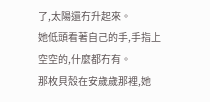了,太陽還冇升起來。
她低頭看著自己的手,手指上空空的,什麼都冇有。
那枚貝殼在安歲歲那裡,她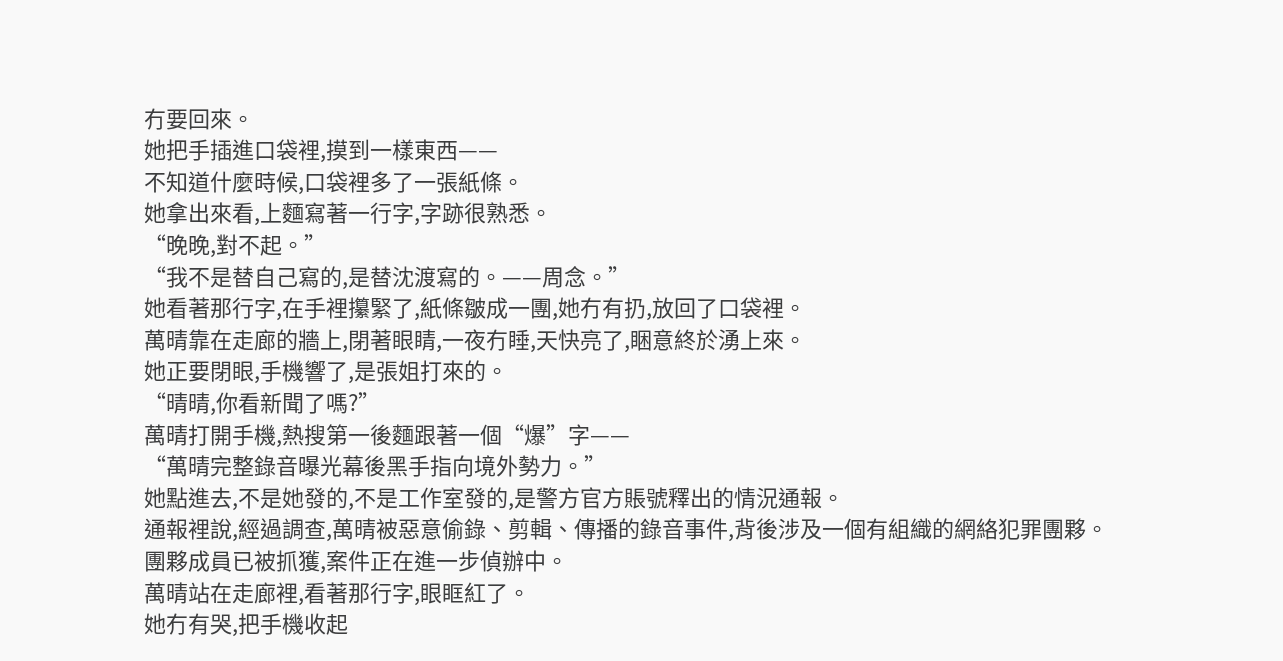冇要回來。
她把手插進口袋裡,摸到一樣東西——
不知道什麼時候,口袋裡多了一張紙條。
她拿出來看,上麵寫著一行字,字跡很熟悉。
“晚晚,對不起。”
“我不是替自己寫的,是替沈渡寫的。——周念。”
她看著那行字,在手裡攥緊了,紙條皺成一團,她冇有扔,放回了口袋裡。
萬晴靠在走廊的牆上,閉著眼睛,一夜冇睡,天快亮了,睏意終於湧上來。
她正要閉眼,手機響了,是張姐打來的。
“晴晴,你看新聞了嗎?”
萬晴打開手機,熱搜第一後麵跟著一個“爆”字——
“萬晴完整錄音曝光幕後黑手指向境外勢力。”
她點進去,不是她發的,不是工作室發的,是警方官方賬號釋出的情況通報。
通報裡說,經過調查,萬晴被惡意偷錄、剪輯、傳播的錄音事件,背後涉及一個有組織的網絡犯罪團夥。
團夥成員已被抓獲,案件正在進一步偵辦中。
萬晴站在走廊裡,看著那行字,眼眶紅了。
她冇有哭,把手機收起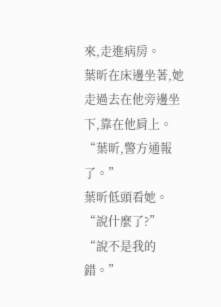來,走進病房。
葉昕在床邊坐著,她走過去在他旁邊坐下,靠在他肩上。
“葉昕,警方通報了。”
葉昕低頭看她。
“說什麼了?”
“說不是我的錯。”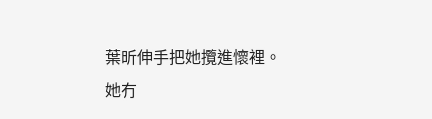葉昕伸手把她攬進懷裡。
她冇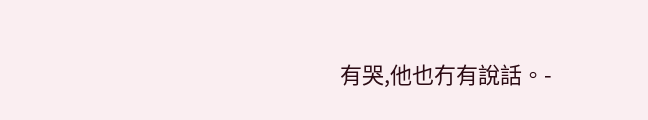有哭,他也冇有說話。-